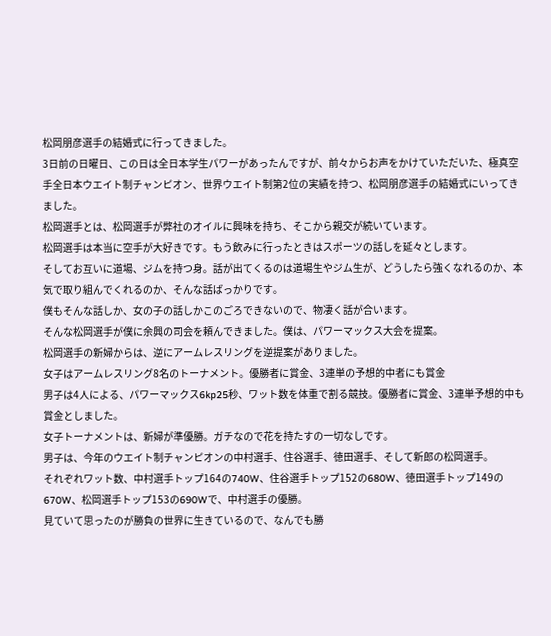松岡朋彦選手の結婚式に行ってきました。
3日前の日曜日、この日は全日本学生パワーがあったんですが、前々からお声をかけていただいた、極真空手全日本ウエイト制チャンピオン、世界ウエイト制第2位の実績を持つ、松岡朋彦選手の結婚式にいってきました。
松岡選手とは、松岡選手が弊社のオイルに興味を持ち、そこから親交が続いています。
松岡選手は本当に空手が大好きです。もう飲みに行ったときはスポーツの話しを延々とします。
そしてお互いに道場、ジムを持つ身。話が出てくるのは道場生やジム生が、どうしたら強くなれるのか、本気で取り組んでくれるのか、そんな話ばっかりです。
僕もそんな話しか、女の子の話しかこのごろできないので、物凄く話が合います。
そんな松岡選手が僕に余興の司会を頼んできました。僕は、パワーマックス大会を提案。
松岡選手の新婦からは、逆にアームレスリングを逆提案がありました。
女子はアームレスリング8名のトーナメント。優勝者に賞金、3連単の予想的中者にも賞金
男子は4人による、パワーマックス6kp25秒、ワット数を体重で割る競技。優勝者に賞金、3連単予想的中も賞金としました。
女子トーナメントは、新婦が準優勝。ガチなので花を持たすの一切なしです。
男子は、今年のウエイト制チャンピオンの中村選手、住谷選手、徳田選手、そして新郎の松岡選手。
それぞれワット数、中村選手トップ164の740W、住谷選手トップ152の680W、徳田選手トップ149の670W、松岡選手トップ153の690Wで、中村選手の優勝。
見ていて思ったのが勝負の世界に生きているので、なんでも勝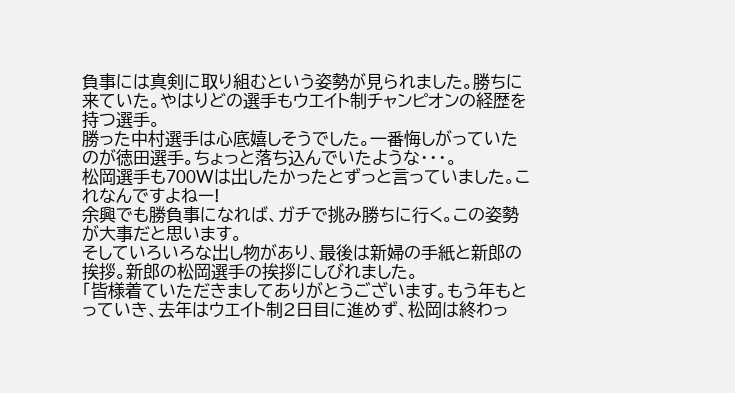負事には真剣に取り組むという姿勢が見られました。勝ちに来ていた。やはりどの選手もウエイト制チャンピオンの経歴を持つ選手。
勝った中村選手は心底嬉しそうでした。一番悔しがっていたのが徳田選手。ちょっと落ち込んでいたような・・・。
松岡選手も700Wは出したかったとずっと言っていました。これなんですよねー!
余興でも勝負事になれば、ガチで挑み勝ちに行く。この姿勢が大事だと思います。
そしていろいろな出し物があり、最後は新婦の手紙と新郎の挨拶。新郎の松岡選手の挨拶にしびれました。
「皆様着ていただきましてありがとうございます。もう年もとっていき、去年はウエイト制2日目に進めず、松岡は終わっ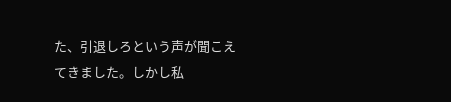た、引退しろという声が聞こえてきました。しかし私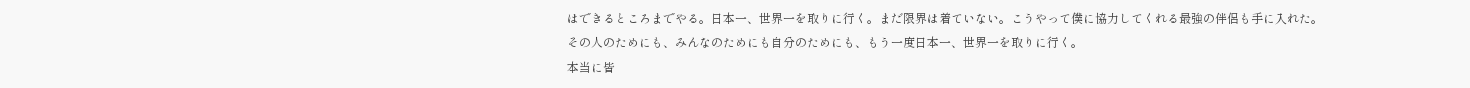はできるところまでやる。日本一、世界一を取りに行く。まだ限界は着ていない。こうやって僕に協力してくれる最強の伴侶も手に入れた。
その人のためにも、みんなのためにも自分のためにも、もう一度日本一、世界一を取りに行く。
本当に皆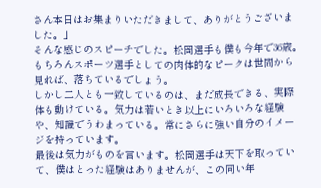さん本日はお集まりいただきまして、ありがとうございました。」
そんな感じのスピーチでした。松岡選手も僕も今年で36歳。もちろんスポーツ選手としての肉体的なピークは世間から見れば、落ちているでしょう。
しかし二人とも一致しているのは、まだ成長できる、実際体も動けている。気力は若いとき以上にいろいろな経験や、知識でうわまっている。常にさらに強い自分のイメージを持っています。
最後は気力がものを言います。松岡選手は天下を取っていて、僕はとった経験はありませんが、この同い年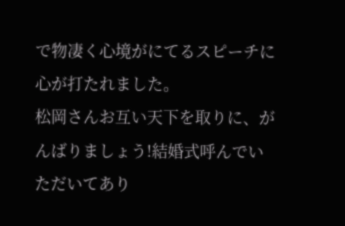で物凄く心境がにてるスピーチに心が打たれました。
松岡さんお互い天下を取りに、がんばりましょう!結婚式呼んでいただいてあり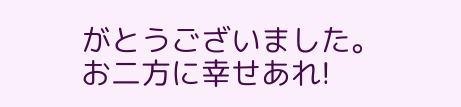がとうございました。
お二方に幸せあれ!